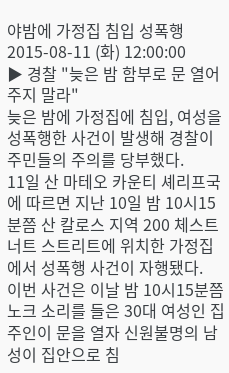야밤에 가정집 침입 성폭행
2015-08-11 (화) 12:00:00
▶ 경찰 "늦은 밤 함부로 문 열어주지 말라"
늦은 밤에 가정집에 침입, 여성을 성폭행한 사건이 발생해 경찰이 주민들의 주의를 당부했다.
11일 산 마테오 카운티 셰리프국에 따르면 지난 10일 밤 10시15분쯤 산 칼로스 지역 200 체스트너트 스트리트에 위치한 가정집에서 성폭행 사건이 자행됐다.
이번 사건은 이날 밤 10시15분쯤 노크 소리를 들은 30대 여성인 집 주인이 문을 열자 신원불명의 남성이 집안으로 침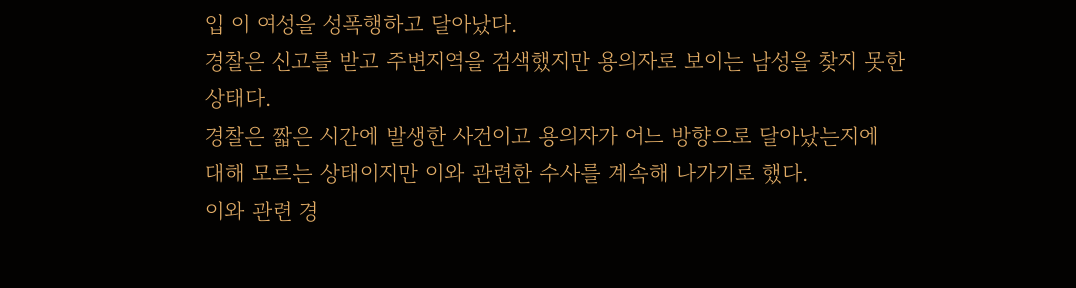입 이 여성을 성폭행하고 달아났다.
경찰은 신고를 받고 주변지역을 검색했지만 용의자로 보이는 남성을 찾지 못한 상태다.
경찰은 짧은 시간에 발생한 사건이고 용의자가 어느 방향으로 달아났는지에 대해 모르는 상태이지만 이와 관련한 수사를 계속해 나가기로 했다.
이와 관련 경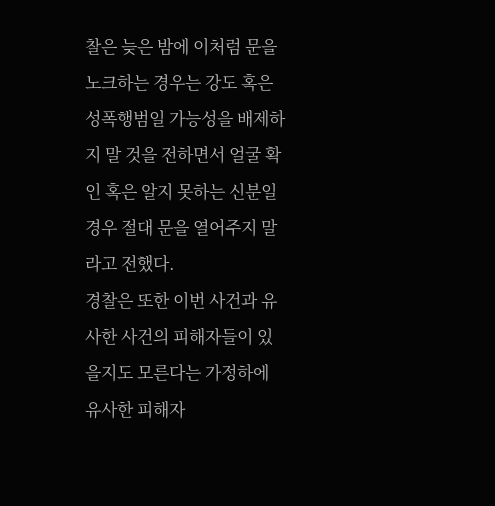찰은 늦은 밤에 이처럼 문을 노크하는 경우는 강도 혹은 성폭행범일 가능성을 배제하지 말 것을 전하면서 얼굴 확인 혹은 알지 못하는 신분일 경우 절대 문을 열어주지 말라고 전했다.
경찰은 또한 이번 사건과 유사한 사건의 피해자들이 있을지도 모른다는 가정하에 유사한 피해자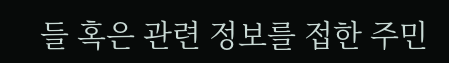들 혹은 관련 정보를 접한 주민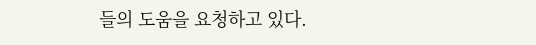들의 도움을 요청하고 있다.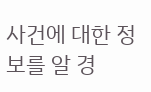사건에 대한 정보를 알 경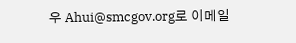우 Ahui@smcgov.org로 이메일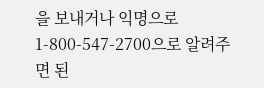을 보내거나 익명으로 1-800-547-2700으로 알려주면 된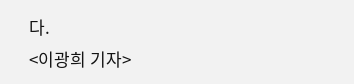다.
<이광희 기자>